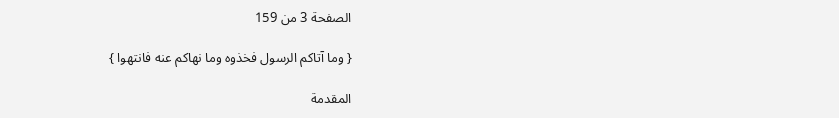الصفحة 3 من 159

{ وما آتاكم الرسول فخذوه وما نهاكم عنه فانتهوا }

المقدمة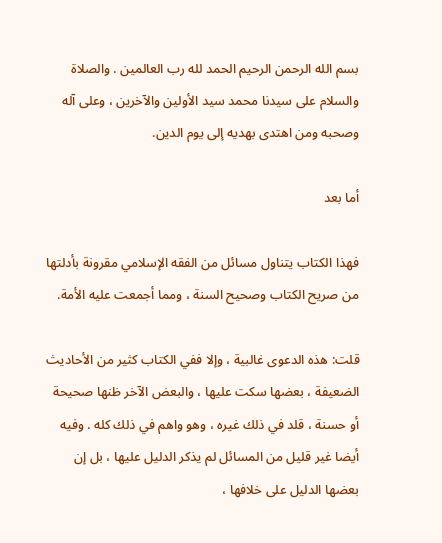بسم الله الرحمن الرحيم الحمد لله رب العالمين . والصلاة والسلام على سيدنا محمد سيد الأولين والآخرين ، وعلى آله وصحبه ومن اهتدى بهديه إلى يوم الدين.

أما بعد

فهذا الكتاب يتناول مسائل من الفقه الإسلامي مقرونة بأدلتها من صريح الكتاب وصحيح السنة ، ومما أجمعت عليه الأمة.

قلت: هذه الدعوى غالبية ، وإلا ففي الكتاب كثير من الأحاديث الضعيفة ، بعضها سكت عليها ، والبعض الآخر ظنها صحيحة أو حسنة ، قلد في ذلك غيره ، وهو واهم في ذلك كله . وفيه أيضا غير قليل من المسائل لم يذكر الدليل عليها ، بل إن بعضها الدليل على خلافها ،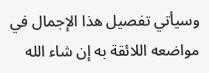وسيأتي تفصيل هذا الإجمال في مواضعه اللائقة به إن شاء الله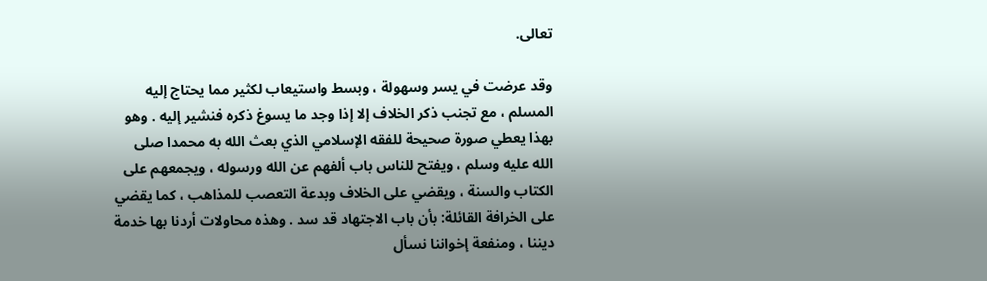تعالى.

وقد عرضت في يسر وسهولة ، وبسط واستيعاب لكثير مما يحتاج إليه المسلم ، مع تجنب ذكر الخلاف إلا إذا وجد ما يسوغ ذكره فنشير إليه . وهو بهذا يعطي صورة صحيحة للفقه الإسلامي الذي بعث الله به محمدا صلى الله عليه وسلم ، ويفتح للناس باب ألفهم عن الله ورسوله ، ويجمعهم على الكتاب والسنة ، ويقضي على الخلاف وبدعة التعصب للمذاهب ، كما يقضي على الخرافة القائلة: بأن باب الاجتهاد قد سد . وهذه محاولات أردنا بها خدمة ديننا ، ومنفعة إخواننا نسأل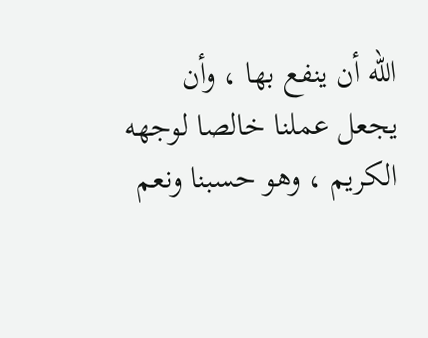الله أن ينفع بها ، وأن يجعل عملنا خالصا لوجهه الكريم ، وهو حسبنا ونعم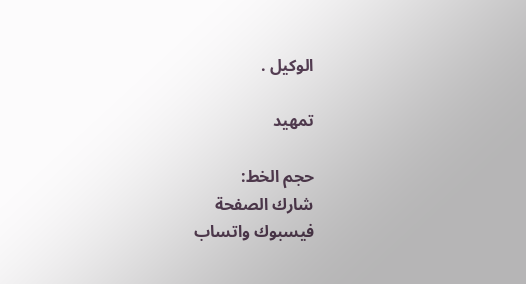الوكيل .

تمهيد

حجم الخط:
شارك الصفحة
فيسبوك واتساب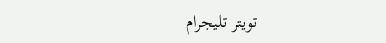تويتر تليجرام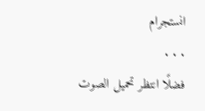انستجرام
. . .
فضلًا انتظر تحميل الصوت